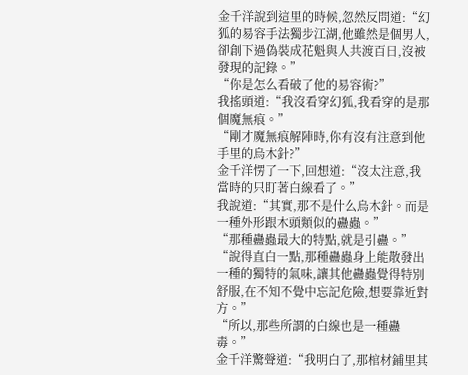金千洋說到這里的時候,忽然反問道:“幻狐的易容手法獨步江湖,他雖然是個男人,卻創下過偽裝成花魁與人共渡百日,沒被發現的記錄。”
“你是怎么看破了他的易容術?”
我搖頭道:“我沒看穿幻狐,我看穿的是那個魔無痕。”
“剛才魔無痕解陣時,你有沒有注意到他手里的烏木針?”
金千洋愣了一下,回想道:“沒太注意,我當時的只盯著白線看了。”
我說道:“其實,那不是什么烏木針。而是一種外形跟木頭類似的蠱蟲。”
“那種蠱蟲最大的特點,就是引蠱。”
“說得直白一點,那種蠱蟲身上能散發出一種的獨特的氣味,讓其他蠱蟲覺得特別舒服,在不知不覺中忘記危險,想要靠近對方。”
“所以,那些所謂的白線也是一種蠱毒。”
金千洋驚聲道:“我明白了,那棺材鋪里其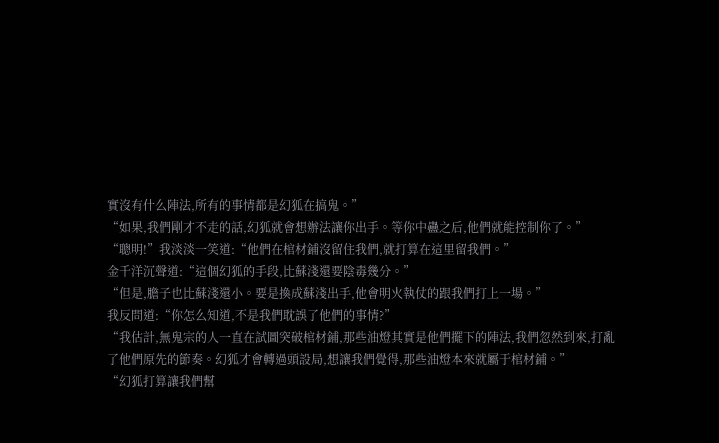實沒有什么陣法,所有的事情都是幻狐在搞鬼。”
“如果,我們剛才不走的話,幻狐就會想辦法讓你出手。等你中蠱之后,他們就能控制你了。”
“聰明!”我淡淡一笑道:“他們在棺材鋪沒留住我們,就打算在這里留我們。”
金千洋沉聲道:“這個幻狐的手段,比蘇淺還要陰毒幾分。”
“但是,膽子也比蘇淺還小。要是換成蘇淺出手,他會明火執仗的跟我們打上一場。”
我反問道:“你怎么知道,不是我們耽誤了他們的事情?”
“我估計,無鬼宗的人一直在試圖突破棺材鋪,那些油燈其實是他們擺下的陣法,我們忽然到來,打亂了他們原先的節奏。幻狐才會轉過頭設局,想讓我們覺得,那些油燈本來就屬于棺材鋪。”
“幻狐打算讓我們幫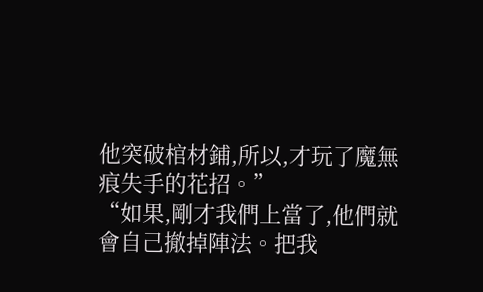他突破棺材鋪,所以,才玩了魔無痕失手的花招。”
“如果,剛才我們上當了,他們就會自己撤掉陣法。把我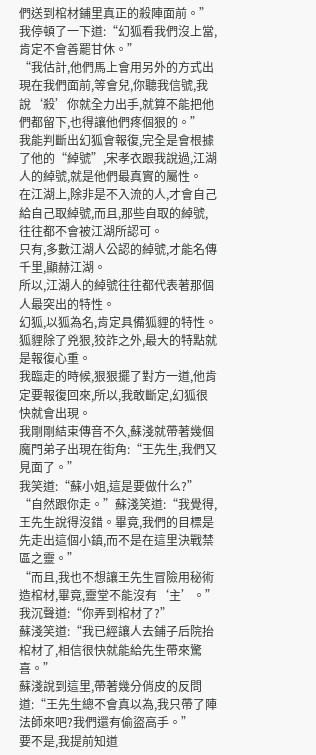們送到棺材鋪里真正的殺陣面前。”
我停頓了一下道:“幻狐看我們沒上當,肯定不會善罷甘休。”
“我估計,他們馬上會用另外的方式出現在我們面前,等會兒,你聽我信號,我說‘殺’你就全力出手,就算不能把他們都留下,也得讓他們疼個狠的。”
我能判斷出幻狐會報復,完全是會根據了他的“綽號”,宋孝衣跟我說過,江湖人的綽號,就是他們最真實的屬性。
在江湖上,除非是不入流的人,才會自己給自己取綽號,而且,那些自取的綽號,往往都不會被江湖所認可。
只有,多數江湖人公認的綽號,才能名傳千里,顯赫江湖。
所以,江湖人的綽號往往都代表著那個人最突出的特性。
幻狐,以狐為名,肯定具備狐貍的特性。
狐貍除了兇狠,狡詐之外,最大的特點就是報復心重。
我臨走的時候,狠狠擺了對方一道,他肯定要報復回來,所以,我敢斷定,幻狐很快就會出現。
我剛剛結束傳音不久,蘇淺就帶著幾個魔門弟子出現在街角:“王先生,我們又見面了。”
我笑道:“蘇小姐,這是要做什么?”
“自然跟你走。”蘇淺笑道:“我覺得,王先生說得沒錯。畢竟,我們的目標是先走出這個小鎮,而不是在這里決戰禁區之靈。”
“而且,我也不想讓王先生冒險用秘術造棺材,畢竟,靈堂不能沒有‘主’。”
我沉聲道:“你弄到棺材了?”
蘇淺笑道:“我已經讓人去鋪子后院抬棺材了,相信很快就能給先生帶來驚喜。”
蘇淺說到這里,帶著幾分俏皮的反問道:“王先生總不會真以為,我只帶了陣法師來吧?我們還有偷盜高手。”
要不是,我提前知道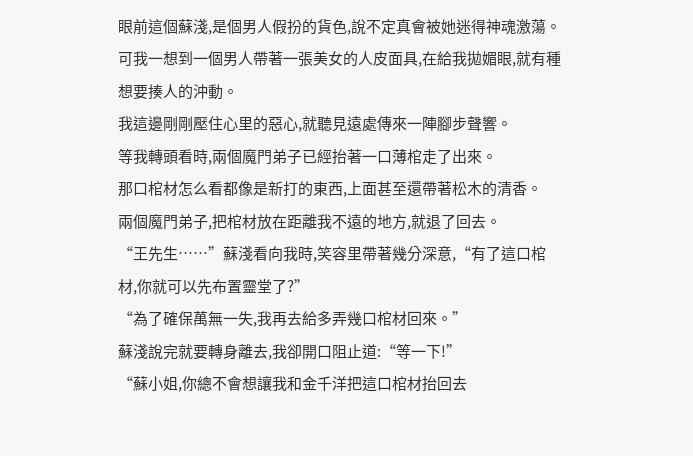眼前這個蘇淺,是個男人假扮的貨色,說不定真會被她迷得神魂激蕩。
可我一想到一個男人帶著一張美女的人皮面具,在給我拋媚眼,就有種想要揍人的沖動。
我這邊剛剛壓住心里的惡心,就聽見遠處傳來一陣腳步聲響。
等我轉頭看時,兩個魔門弟子已經抬著一口薄棺走了出來。
那口棺材怎么看都像是新打的東西,上面甚至還帶著松木的清香。
兩個魔門弟子,把棺材放在距離我不遠的地方,就退了回去。
“王先生……”蘇淺看向我時,笑容里帶著幾分深意,“有了這口棺材,你就可以先布置靈堂了?”
“為了確保萬無一失,我再去給多弄幾口棺材回來。”
蘇淺說完就要轉身離去,我卻開口阻止道:“等一下!”
“蘇小姐,你總不會想讓我和金千洋把這口棺材抬回去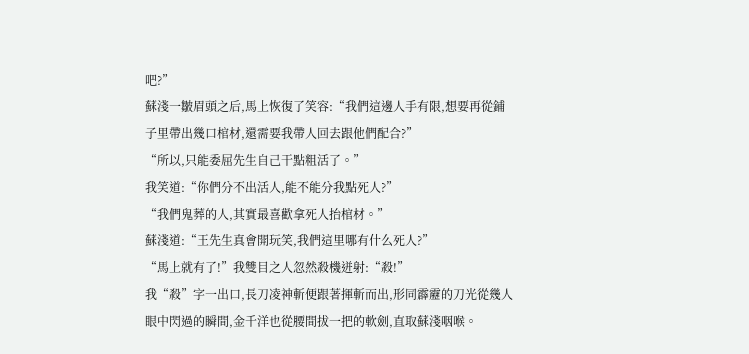吧?”
蘇淺一皺眉頭之后,馬上恢復了笑容:“我們這邊人手有限,想要再從鋪子里帶出幾口棺材,還需要我帶人回去跟他們配合?”
“所以,只能委屈先生自己干點粗活了。”
我笑道:“你們分不出活人,能不能分我點死人?”
“我們鬼葬的人,其實最喜歡拿死人抬棺材。”
蘇淺道:“王先生真會開玩笑,我們這里哪有什么死人?”
“馬上就有了!”我雙目之人忽然殺機迸射:“殺!”
我“殺”字一出口,長刀凌神斬便跟著揮斬而出,形同霹靂的刀光從幾人眼中閃過的瞬間,金千洋也從腰間拔一把的軟劍,直取蘇淺咽喉。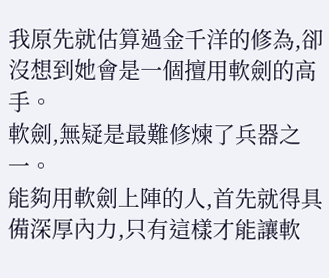我原先就估算過金千洋的修為,卻沒想到她會是一個擅用軟劍的高手。
軟劍,無疑是最難修煉了兵器之一。
能夠用軟劍上陣的人,首先就得具備深厚內力,只有這樣才能讓軟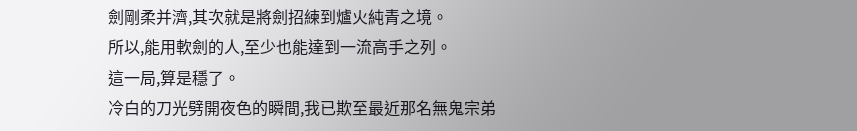劍剛柔并濟,其次就是將劍招練到爐火純青之境。
所以,能用軟劍的人,至少也能達到一流高手之列。
這一局,算是穩了。
冷白的刀光劈開夜色的瞬間,我已欺至最近那名無鬼宗弟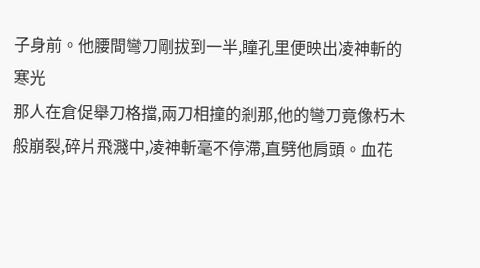子身前。他腰間彎刀剛拔到一半,瞳孔里便映出凌神斬的寒光
那人在倉促舉刀格擋,兩刀相撞的剎那,他的彎刀竟像朽木般崩裂,碎片飛濺中,凌神斬毫不停滯,直劈他肩頭。血花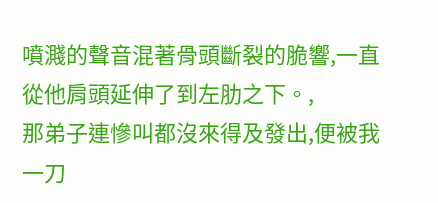噴濺的聲音混著骨頭斷裂的脆響,一直從他肩頭延伸了到左肋之下。,
那弟子連慘叫都沒來得及發出,便被我一刀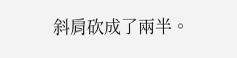斜肩砍成了兩半。